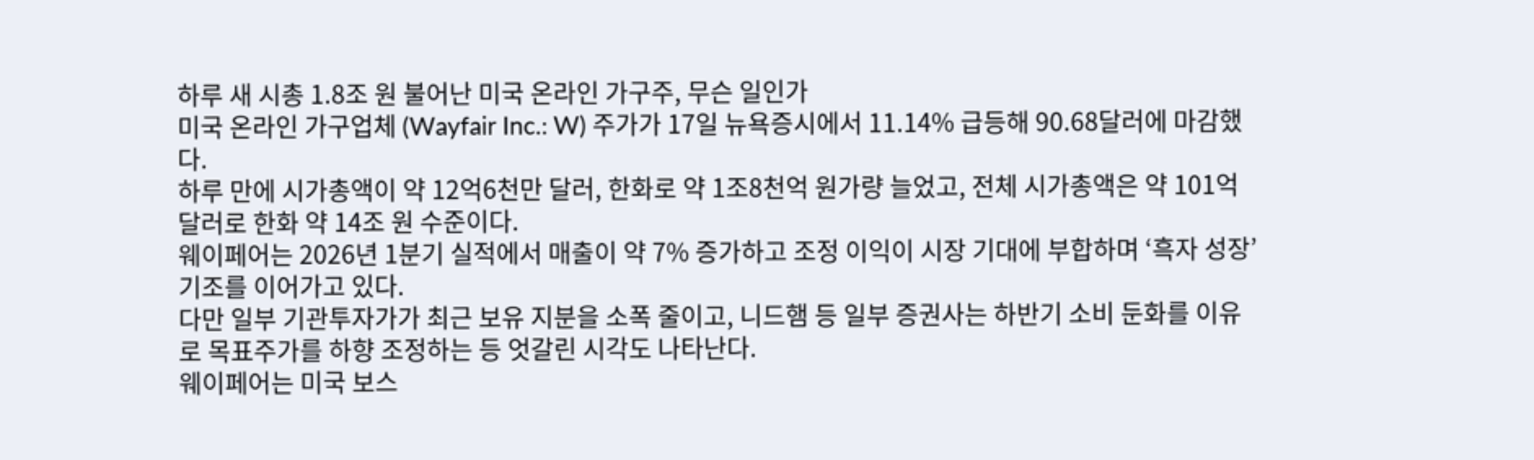하루 새 시총 1.8조 원 불어난 미국 온라인 가구주, 무슨 일인가
미국 온라인 가구업체 (Wayfair Inc.: W) 주가가 17일 뉴욕증시에서 11.14% 급등해 90.68달러에 마감했다.
하루 만에 시가총액이 약 12억6천만 달러, 한화로 약 1조8천억 원가량 늘었고, 전체 시가총액은 약 101억 달러로 한화 약 14조 원 수준이다.
웨이페어는 2026년 1분기 실적에서 매출이 약 7% 증가하고 조정 이익이 시장 기대에 부합하며 ‘흑자 성장’ 기조를 이어가고 있다.
다만 일부 기관투자가가 최근 보유 지분을 소폭 줄이고, 니드햄 등 일부 증권사는 하반기 소비 둔화를 이유로 목표주가를 하향 조정하는 등 엇갈린 시각도 나타난다.
웨이페어는 미국 보스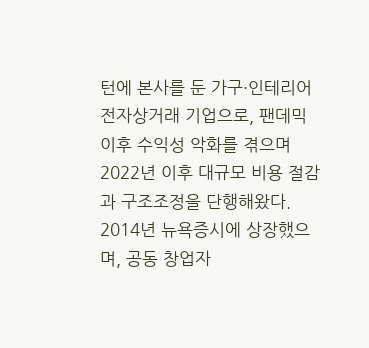턴에 본사를 둔 가구·인테리어 전자상거래 기업으로, 팬데믹 이후 수익성 악화를 겪으며 2022년 이후 대규모 비용 절감과 구조조정을 단행해왔다.
2014년 뉴욕증시에 상장했으며, 공동 창업자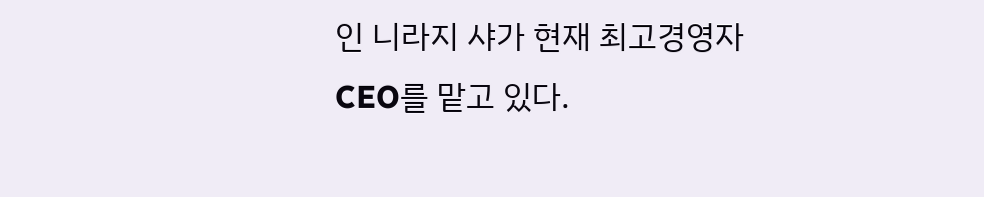인 니라지 샤가 현재 최고경영자 CEO를 맡고 있다.